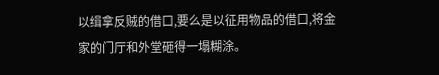以缉拿反贼的借口,要么是以征用物品的借口,将金家的门厅和外堂砸得一塌糊涂。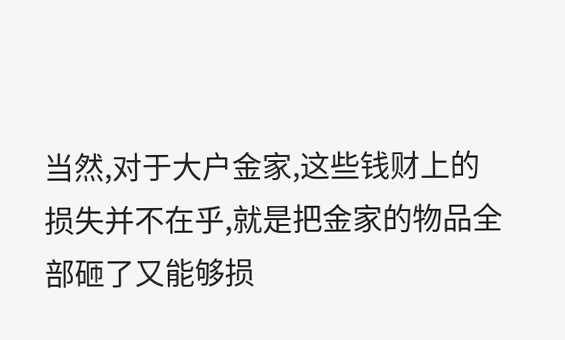当然,对于大户金家,这些钱财上的损失并不在乎,就是把金家的物品全部砸了又能够损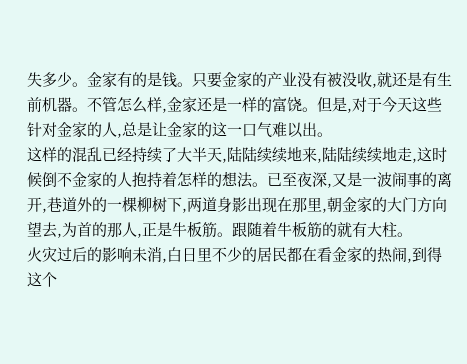失多少。金家有的是钱。只要金家的产业没有被没收,就还是有生前机器。不管怎么样,金家还是一样的富饶。但是,对于今天这些针对金家的人,总是让金家的这一口气难以出。
这样的混乱已经持续了大半天,陆陆续续地来,陆陆续续地走,这时候倒不金家的人抱持着怎样的想法。已至夜深,又是一波闹事的离开,巷道外的一棵柳树下,两道身影出现在那里,朝金家的大门方向望去,为首的那人,正是牛板筋。跟随着牛板筋的就有大柱。
火灾过后的影响未消,白日里不少的居民都在看金家的热闹,到得这个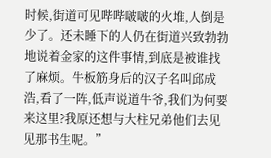时候,街道可见哔哔啵啵的火堆,人倒是少了。还未睡下的人仍在街道兴致勃勃地说着金家的这件事情,到底是被谁找了麻烦。牛板筋身后的汉子名叫邱成浩,看了一阵,低声说道牛爷,我们为何要来这里?我原还想与大柱兄弟他们去见见那书生呢。”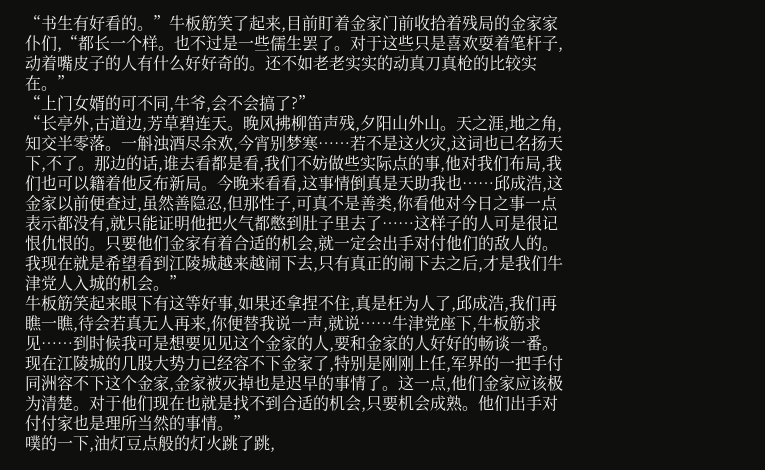“书生有好看的。”牛板筋笑了起来,目前盯着金家门前收拾着残局的金家家仆们,“都长一个样。也不过是一些儒生罢了。对于这些只是喜欢耍着笔杆子,动着嘴皮子的人有什么好好奇的。还不如老老实实的动真刀真枪的比较实在。”
“上门女婿的可不同,牛爷,会不会搞了?”
“长亭外,古道边,芳草碧连天。晚风拂柳笛声残,夕阳山外山。天之涯,地之角,知交半零落。一斛浊酒尽余欢,今宵别梦寒……若不是这火灾,这词也已名扬天下,不了。那边的话,谁去看都是看,我们不妨做些实际点的事,他对我们布局,我们也可以籍着他反布新局。今晚来看看,这事情倒真是天助我也……邱成浩,这金家以前便查过,虽然善隐忍,但那性子,可真不是善类,你看他对今日之事一点表示都没有,就只能证明他把火气都憋到肚子里去了……这样子的人可是很记恨仇恨的。只要他们金家有着合适的机会,就一定会出手对付他们的敌人的。我现在就是希望看到江陵城越来越闹下去,只有真正的闹下去之后,才是我们牛津党人入城的机会。”
牛板筋笑起来眼下有这等好事,如果还拿捏不住,真是枉为人了,邱成浩,我们再瞧一瞧,待会若真无人再来,你便替我说一声,就说……牛津党座下,牛板筋求见……到时候我可是想要见见这个金家的人,要和金家的人好好的畅谈一番。现在江陵城的几股大势力已经容不下金家了,特别是刚刚上任,军界的一把手付同洲容不下这个金家,金家被灭掉也是迟早的事情了。这一点,他们金家应该极为清楚。对于他们现在也就是找不到合适的机会,只要机会成熟。他们出手对付付家也是理所当然的事情。”
噗的一下,油灯豆点般的灯火跳了跳,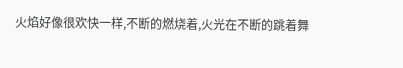火焰好像很欢快一样,不断的燃烧着,火光在不断的跳着舞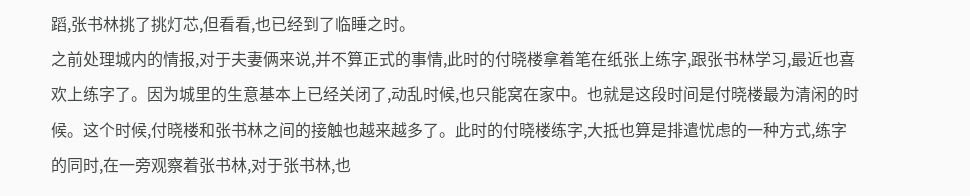蹈,张书林挑了挑灯芯,但看看,也已经到了临睡之时。
之前处理城内的情报,对于夫妻俩来说,并不算正式的事情,此时的付晓楼拿着笔在纸张上练字,跟张书林学习,最近也喜欢上练字了。因为城里的生意基本上已经关闭了,动乱时候,也只能窝在家中。也就是这段时间是付晓楼最为清闲的时候。这个时候,付晓楼和张书林之间的接触也越来越多了。此时的付晓楼练字,大抵也算是排遣忧虑的一种方式,练字的同时,在一旁观察着张书林,对于张书林,也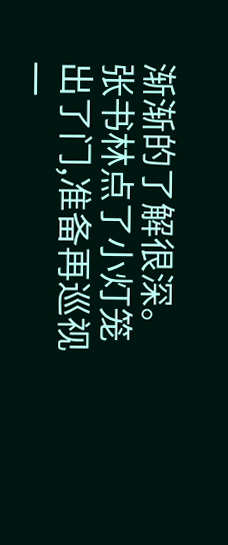渐渐的了解很深。张书林点了小灯笼出了门,准备再巡视一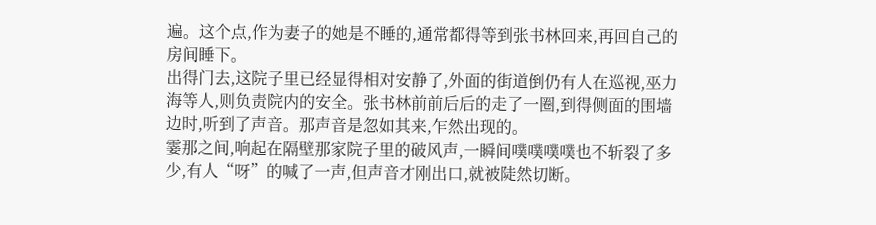遍。这个点,作为妻子的她是不睡的,通常都得等到张书林回来,再回自己的房间睡下。
出得门去,这院子里已经显得相对安静了,外面的街道倒仍有人在巡视,巫力海等人,则负责院内的安全。张书林前前后后的走了一圈,到得侧面的围墙边时,听到了声音。那声音是忽如其来,乍然出现的。
霎那之间,响起在隔壁那家院子里的破风声,一瞬间噗噗噗噗也不斩裂了多少,有人“呀”的喊了一声,但声音才刚出口,就被陡然切断。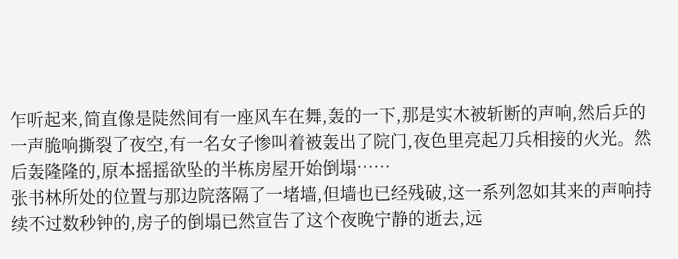乍听起来,简直像是陡然间有一座风车在舞,轰的一下,那是实木被斩断的声响,然后乒的一声脆响撕裂了夜空,有一名女子惨叫着被轰出了院门,夜色里亮起刀兵相接的火光。然后轰隆隆的,原本摇摇欲坠的半栋房屋开始倒塌……
张书林所处的位置与那边院落隔了一堵墙,但墙也已经残破,这一系列忽如其来的声响持续不过数秒钟的,房子的倒塌已然宣告了这个夜晚宁静的逝去,远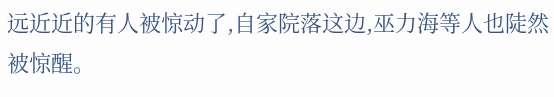远近近的有人被惊动了,自家院落这边,巫力海等人也陡然被惊醒。